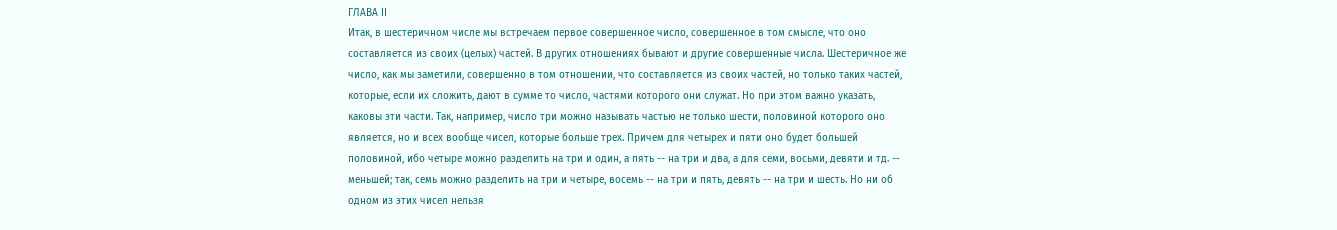ГЛАВА II
Итак, в шестеричном числе мы встречаем первое совершенное число, совершенное в том смысле, что оно составляется из своих (целых) частей. В других отношениях бывают и другие совершенные числа. Шестеричное же число, как мы заметили, совершенно в том отношении, что составляется из своих частей, но только таких частей, которые, если их сложить, дают в сумме то число, частями которого они служат. Но при этом важно указать, каковы эти части. Так, например, число три можно называть частью не только шести, половиной которого оно является, но и всех вообще чисел, которые больше трех. Причем для четырех и пяти оно будет большей половиной, ибо четыре можно разделить на три и один, а пять -- на три и два, а для семи, восьми, девяти и тд. -- меньшей; так, семь можно разделить на три и четыре, восемь -- на три и пять, девять -- на три и шесть. Но ни об одном из этих чисел нельзя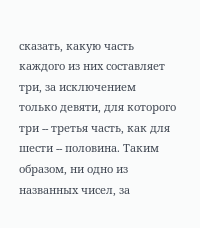сказать, какую часть каждого из них составляет три, за исключением только девяти, для которого три -- третья часть, как для шести -- половина. Таким образом, ни одно из названных чисел, за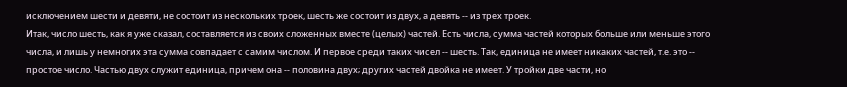исключением шести и девяти, не состоит из нескольких троек, шесть же состоит из двух, а девять -- из трех троек.
Итак, число шесть, как я уже сказал, составляется из своих сложенных вместе (целых) частей. Есть числа, сумма частей которых больше или меньше этого числа, и лишь у немногих эта сумма совпадает с самим числом. И первое среди таких чисел -- шесть. Так, единица не имеет никаких частей, т.е. это -- простое число. Частью двух служит единица, причем она -- половина двух; других частей двойка не имеет. У тройки две части, но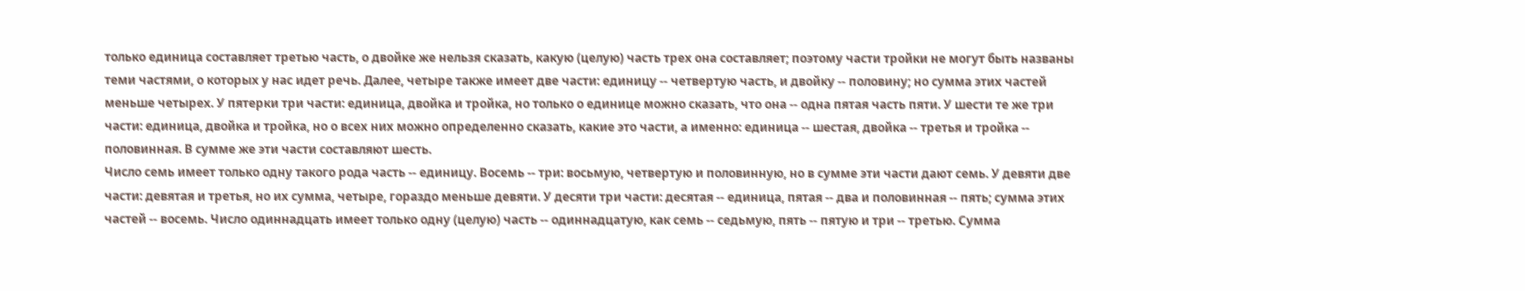только единица составляет третью часть, о двойке же нельзя сказать, какую (целую) часть трех она составляет; поэтому части тройки не могут быть названы теми частями, о которых у нас идет речь. Далее, четыре также имеет две части: единицу -- четвертую часть, и двойку -- половину; но сумма этих частей меньше четырех. У пятерки три части: единица, двойка и тройка, но только о единице можно сказать, что она -- одна пятая часть пяти. У шести те же три части: единица, двойка и тройка, но о всех них можно определенно сказать, какие это части, а именно: единица -- шестая, двойка -- третья и тройка -- половинная. В сумме же эти части составляют шесть.
Число семь имеет только одну такого рода часть -- единицу. Восемь -- три: восьмую, четвертую и половинную, но в сумме эти части дают семь. У девяти две части: девятая и третья, но их сумма, четыре, гораздо меньше девяти. У десяти три части: десятая -- единица, пятая -- два и половинная -- пять; сумма этих частей -- восемь. Число одиннадцать имеет только одну (целую) часть -- одиннадцатую, как семь -- седьмую, пять -- пятую и три -- третью. Сумма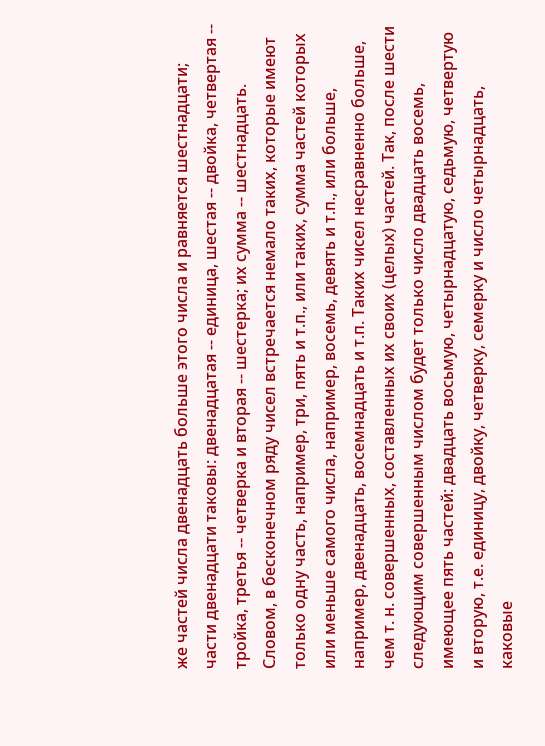же частей числа двенадцать больше этого числа и равняется шестнадцати; части двенадцати таковы: двенадцатая -- единица, шестая -- двойка, четвертая -- тройка, третья -- четверка и вторая -- шестерка; их сумма -- шестнадцать.
Словом, в бесконечном ряду чисел встречается немало таких, которые имеют только одну часть, например, три, пять и т.п., или таких, сумма частей которых или меньше самого числа, например, восемь, девять и т.п., или больше, например, двенадцать, восемнадцать и т.п. Таких чисел несравненно больше, чем т. н. совершенных, составленных их своих (целых) частей. Так, после шести следующим совершенным числом будет только число двадцать восемь, имеющее пять частей: двадцать восьмую, четырнадцатую, седьмую, четвертую и вторую, т.е. единицу, двойку, четверку, семерку и число четырнадцать, каковые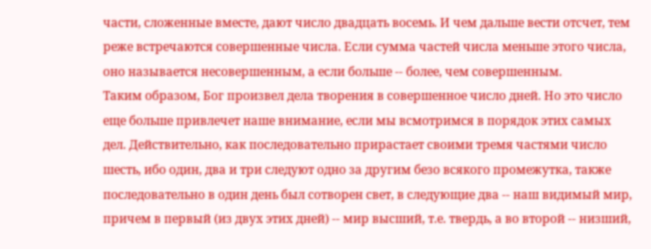части, сложенные вместе, дают число двадцать восемь. И чем дальше вести отсчет, тем реже встречаются совершенные числа. Если сумма частей числа меньше этого числа, оно называется несовершенным, а если больше -- более, чем совершенным.
Таким образом, Бог произвел дела творения в совершенное число дней. Но это число еще больше привлечет наше внимание, если мы всмотримся в порядок этих самых дел. Действительно, как последовательно прирастает своими тремя частями число шесть, ибо один, два и три следуют одно за другим безо всякого промежутка, также последовательно в один день был сотворен свет, в следующие два -- наш видимый мир, причем в первый (из двух этих дней) -- мир высший, т.е. твердь, а во второй -- низший,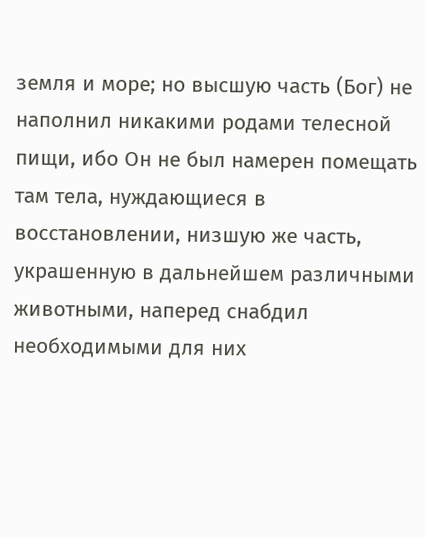земля и море; но высшую часть (Бог) не наполнил никакими родами телесной пищи, ибо Он не был намерен помещать там тела, нуждающиеся в восстановлении, низшую же часть, украшенную в дальнейшем различными животными, наперед снабдил необходимыми для них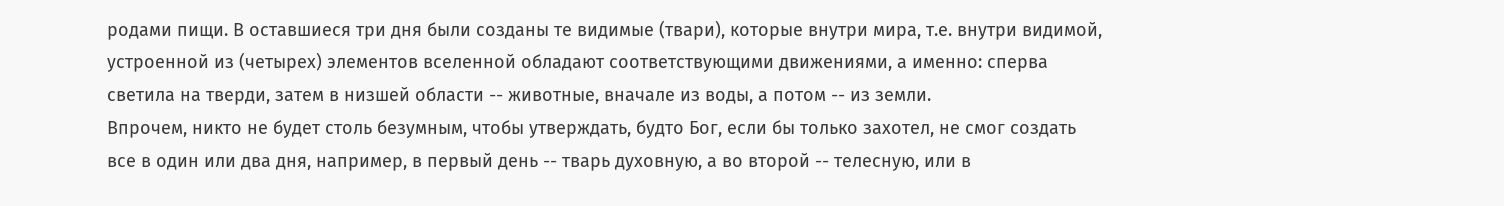родами пищи. В оставшиеся три дня были созданы те видимые (твари), которые внутри мира, т.е. внутри видимой, устроенной из (четырех) элементов вселенной обладают соответствующими движениями, а именно: сперва светила на тверди, затем в низшей области -- животные, вначале из воды, а потом -- из земли.
Впрочем, никто не будет столь безумным, чтобы утверждать, будто Бог, если бы только захотел, не смог создать все в один или два дня, например, в первый день -- тварь духовную, а во второй -- телесную, или в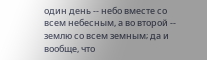один день -- небо вместе со всем небесным, а во второй -- землю со всем земным; да и вообще, что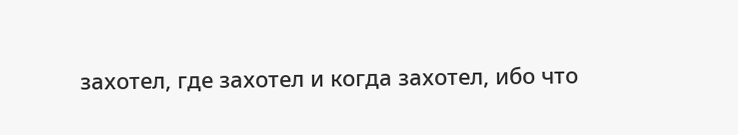захотел, где захотел и когда захотел, ибо что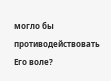могло бы противодействовать Его воле?